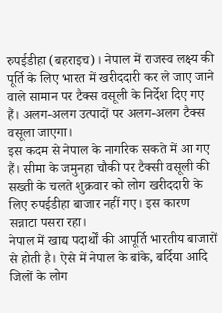रुपईडीहा (बहराइच)। नेपाल में राजस्व लक्ष्य की पूर्ति के लिए भारत में खरीददारी कर ले जाए जाने वाले सामान पर टैक्स वसूली के निर्देश दिए गए हैं। अलग-अलग उत्पादों पर अलग-अलग टैक्स वसूला जाएगा।
इस कदम से नेपाल के नागरिक सकते में आ गए हैं। सीमा के जमुनहा चौकी पर टैक्सी वसूली की सख्ती के चलते शुक्रवार को लोग खरीददारी के लिए रुपईडीहा बाजार नहीं गए। इस कारण सन्नाटा पसरा रहा।
नेपाल में खाद्य पदार्थों की आपूर्ति भारतीय बाजारों से होती है। ऐसे में नेपाल के बांके, बर्दिया आदि जिलों के लोग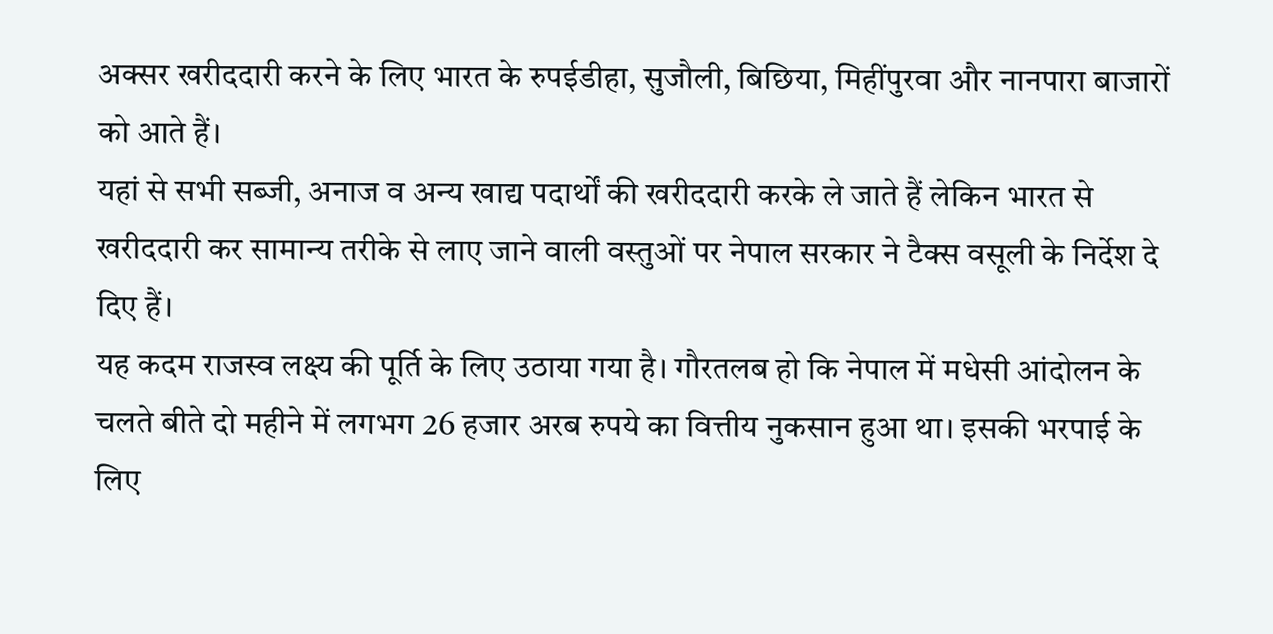अक्सर खरीददारी करने के लिए भारत के रुपईडीहा, सुजौली, बिछिया, मिहींपुरवा और नानपारा बाजारों को आते हैं।
यहां से सभी सब्जी, अनाज व अन्य खाद्य पदार्थों की खरीददारी करके ले जाते हैं लेकिन भारत से खरीददारी कर सामान्य तरीके से लाए जाने वाली वस्तुओं पर नेपाल सरकार ने टैक्स वसूली के निर्देश दे दिए हैं।
यह कदम राजस्व लक्ष्य की पूर्ति के लिए उठाया गया है। गौरतलब हो कि नेपाल में मधेसी आंदोलन के चलते बीते दो महीने में लगभग 26 हजार अरब रुपये का वित्तीय नुकसान हुआ था। इसकी भरपाई के लिए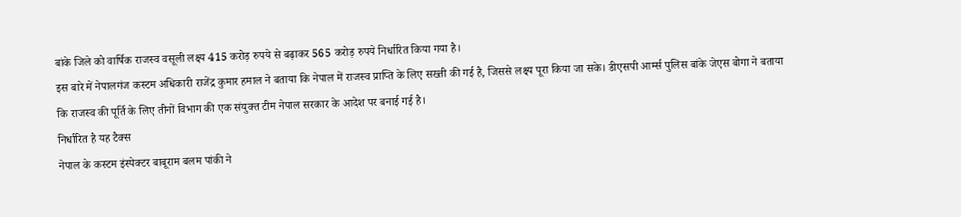बांके जिले को वार्षिक राजस्व वसूली लक्ष्य 415 करोड़ रुपये से बढ़ाकर 565 करोड़ रुपये निर्धारित किया गया है।
इस बारे में नेपालगंज कस्टम अधिकारी राजेंद्र कुमार हमाल ने बताया कि नेपाल में राजस्व प्राप्ति के लिए सख्ती की गई है, जिससे लक्ष्य पूरा किया जा सके। डीएसपी आर्म्स पुलिस बांके जेएस बोगा ने बताया कि राजस्व की पूर्ति के लिए तीनों विभाग की एक संयुक्त टीम नेपाल सरकार के आदेश पर बनाई गई है।
निर्धारित है यह टैक्स
नेपाल के कस्टम इंस्पेक्टर बाबूराम बलम पांकी ने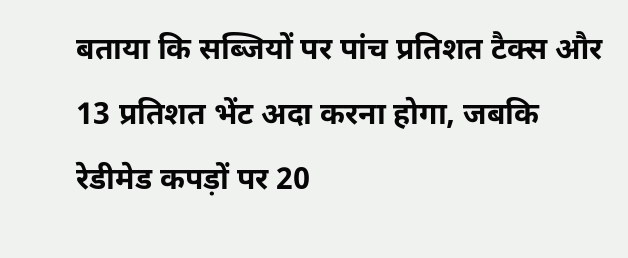बताया कि सब्जियों पर पांच प्रतिशत टैक्स और 13 प्रतिशत भेंट अदा करना होगा, जबकि रेडीमेड कपड़ों पर 20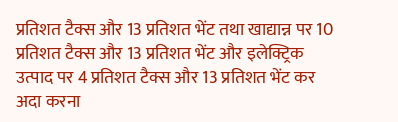प्रतिशत टैक्स और 13 प्रतिशत भेंट तथा खाद्यान्न पर 10 प्रतिशत टैक्स और 13 प्रतिशत भेंट और इलेक्ट्रिक उत्पाद पर 4 प्रतिशत टैक्स और 13 प्रतिशत भेंट कर अदा करना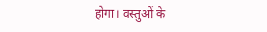होगा। वस्तुओं के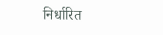निर्धारित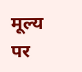मूल्य पर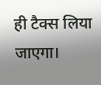ही टैक्स लिया जाएगा।